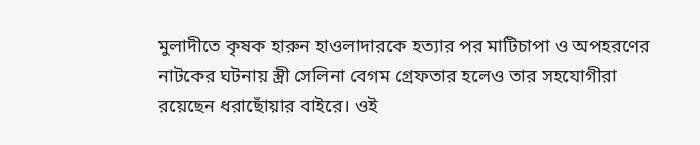মুলাদীতে কৃষক হারুন হাওলাদারকে হত্যার পর মাটিচাপা ও অপহরণের নাটকের ঘটনায় স্ত্রী সেলিনা বেগম গ্রেফতার হলেও তার সহযোগীরা রয়েছেন ধরাছোঁয়ার বাইরে। ওই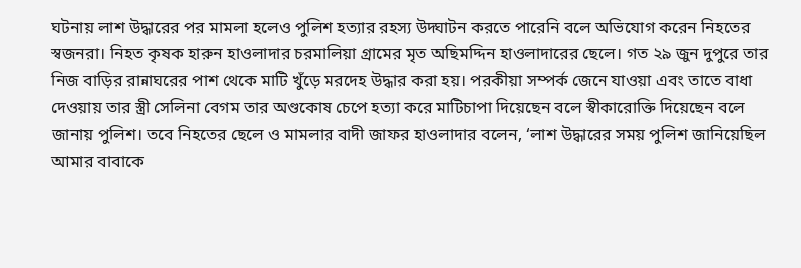ঘটনায় লাশ উদ্ধারের পর মামলা হলেও পুলিশ হত্যার রহস্য উদ্ঘাটন করতে পারেনি বলে অভিযোগ করেন নিহতের স্বজনরা। নিহত কৃষক হারুন হাওলাদার চরমালিয়া গ্রামের মৃত অছিমদ্দিন হাওলাদারের ছেলে। গত ২৯ জুন দুপুরে তার নিজ বাড়ির রান্নাঘরের পাশ থেকে মাটি খুঁড়ে মরদেহ উদ্ধার করা হয়। পরকীয়া সম্পর্ক জেনে যাওয়া এবং তাতে বাধা দেওয়ায় তার স্ত্রী সেলিনা বেগম তার অণ্ডকোষ চেপে হত্যা করে মাটিচাপা দিয়েছেন বলে স্বীকারোক্তি দিয়েছেন বলে জানায় পুলিশ। তবে নিহতের ছেলে ও মামলার বাদী জাফর হাওলাদার বলেন, ‘লাশ উদ্ধারের সময় পুলিশ জানিয়েছিল আমার বাবাকে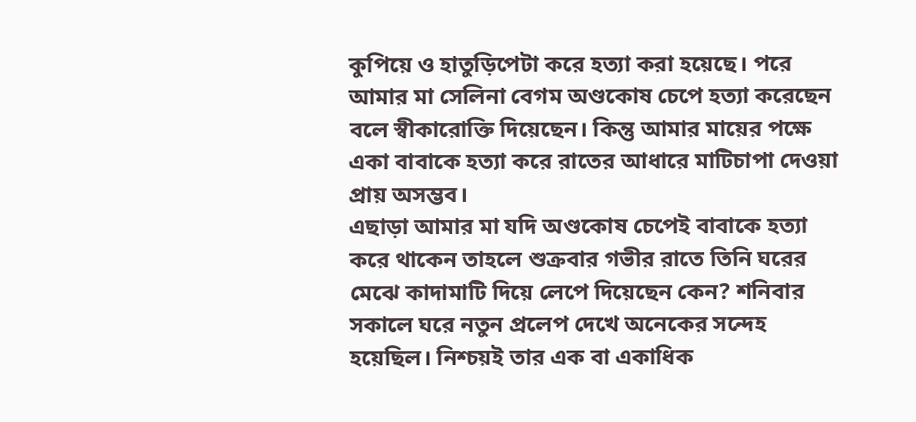কুপিয়ে ও হাতুড়িপেটা করে হত্যা করা হয়েছে। পরে আমার মা সেলিনা বেগম অণ্ডকোষ চেপে হত্যা করেছেন বলে স্বীকারোক্তি দিয়েছেন। কিন্তু আমার মায়ের পক্ষে একা বাবাকে হত্যা করে রাতের আধারে মাটিচাপা দেওয়া প্রায় অসম্ভব।
এছাড়া আমার মা যদি অণ্ডকোষ চেপেই বাবাকে হত্যা করে থাকেন তাহলে শুক্রবার গভীর রাতে তিনি ঘরের মেঝে কাদামাটি দিয়ে লেপে দিয়েছেন কেন? শনিবার সকালে ঘরে নতুন প্রলেপ দেখে অনেকের সন্দেহ হয়েছিল। নিশ্চয়ই তার এক বা একাধিক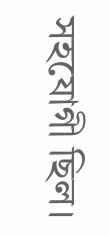সহযোগী ছিল।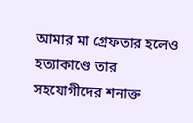আমার মা গ্রেফতার হলেও হত্যাকাণ্ডে তার সহযোগীদের শনাক্ত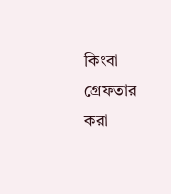কিংবা গ্রেফতার করা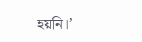হয়নি।’